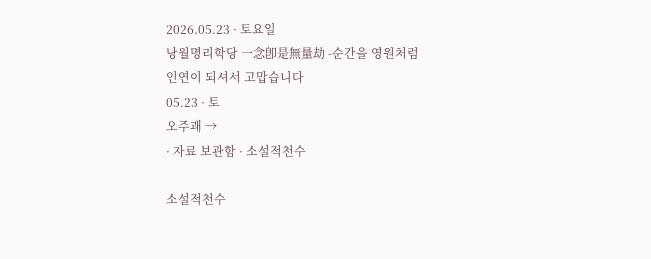2026.05.23 · 토요일
낭월명리학당 一念卽是無量劫 -순간을 영원처럼
인연이 되셔서 고맙습니다
05.23 · 토
오주괘 →
· 자료 보관함 · 소설적천수

소설적천수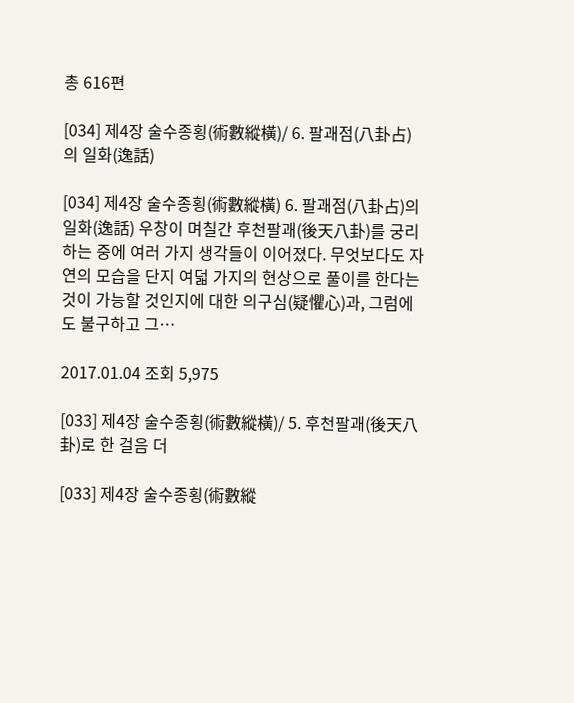총 616편

[034] 제4장 술수종횡(術數縱橫)/ 6. 팔괘점(八卦占)의 일화(逸話)

[034] 제4장 술수종횡(術數縱橫) 6. 팔괘점(八卦占)의 일화(逸話) 우창이 며칠간 후천팔괘(後天八卦)를 궁리하는 중에 여러 가지 생각들이 이어졌다. 무엇보다도 자연의 모습을 단지 여덟 가지의 현상으로 풀이를 한다는 것이 가능할 것인지에 대한 의구심(疑懼心)과, 그럼에도 불구하고 그…

2017.01.04 조회 5,975

[033] 제4장 술수종횡(術數縱橫)/ 5. 후천팔괘(後天八卦)로 한 걸음 더

[033] 제4장 술수종횡(術數縱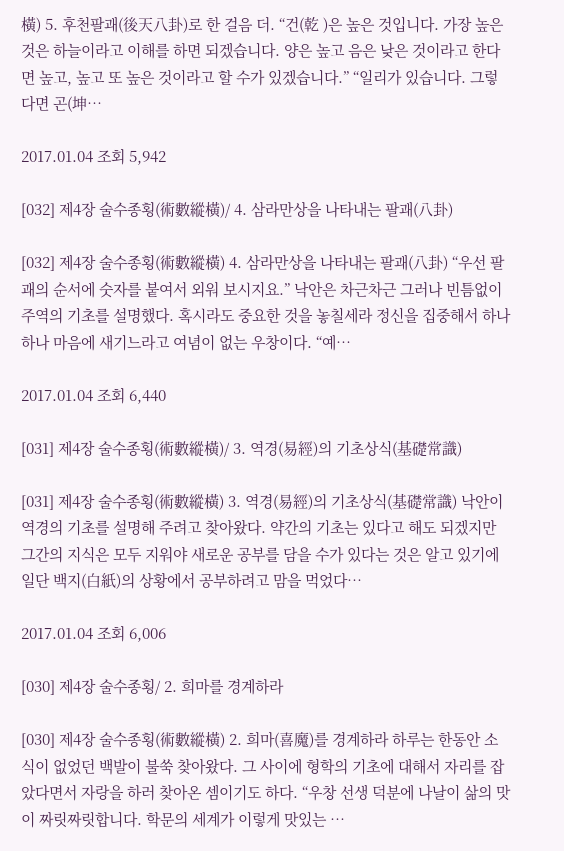橫) 5. 후천팔괘(後天八卦)로 한 걸음 더. “건(乾 )은 높은 것입니다. 가장 높은 것은 하늘이라고 이해를 하면 되겠습니다. 양은 높고 음은 낮은 것이라고 한다면 높고, 높고 또 높은 것이라고 할 수가 있겠습니다.” “일리가 있습니다. 그렇다면 곤(坤…

2017.01.04 조회 5,942

[032] 제4장 술수종횡(術數縱橫)/ 4. 삼라만상을 나타내는 팔괘(八卦)

[032] 제4장 술수종횡(術數縱橫) 4. 삼라만상을 나타내는 팔괘(八卦) “우선 팔괘의 순서에 숫자를 붙여서 외워 보시지요.” 낙안은 차근차근 그러나 빈틈없이 주역의 기초를 설명했다. 혹시라도 중요한 것을 놓칠세라 정신을 집중해서 하나하나 마음에 새기느라고 여념이 없는 우창이다. “예…

2017.01.04 조회 6,440

[031] 제4장 술수종횡(術數縱橫)/ 3. 역경(易經)의 기초상식(基礎常識)

[031] 제4장 술수종횡(術數縱橫) 3. 역경(易經)의 기초상식(基礎常識) 낙안이 역경의 기초를 설명해 주려고 찾아왔다. 약간의 기초는 있다고 해도 되겠지만 그간의 지식은 모두 지워야 새로운 공부를 담을 수가 있다는 것은 알고 있기에 일단 백지(白紙)의 상황에서 공부하려고 맘을 먹었다…

2017.01.04 조회 6,006

[030] 제4장 술수종횡/ 2. 희마를 경계하라

[030] 제4장 술수종횡(術數縱橫) 2. 희마(喜魔)를 경계하라 하루는 한동안 소식이 없었던 백발이 불쑥 찾아왔다. 그 사이에 형학의 기초에 대해서 자리를 잡았다면서 자랑을 하러 찾아온 셈이기도 하다. “우창 선생 덕분에 나날이 삶의 맛이 짜릿짜릿합니다. 학문의 세계가 이렇게 맛있는 …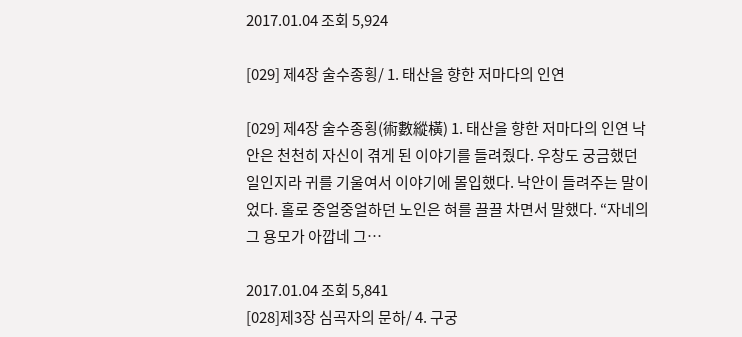2017.01.04 조회 5,924

[029] 제4장 술수종횡/ 1. 태산을 향한 저마다의 인연

[029] 제4장 술수종횡(術數縱橫) 1. 태산을 향한 저마다의 인연 낙안은 천천히 자신이 겪게 된 이야기를 들려줬다. 우창도 궁금했던 일인지라 귀를 기울여서 이야기에 몰입했다. 낙안이 들려주는 말이었다. 홀로 중얼중얼하던 노인은 혀를 끌끌 차면서 말했다. “자네의 그 용모가 아깝네 그…

2017.01.04 조회 5,841
[028]제3장 심곡자의 문하/ 4. 구궁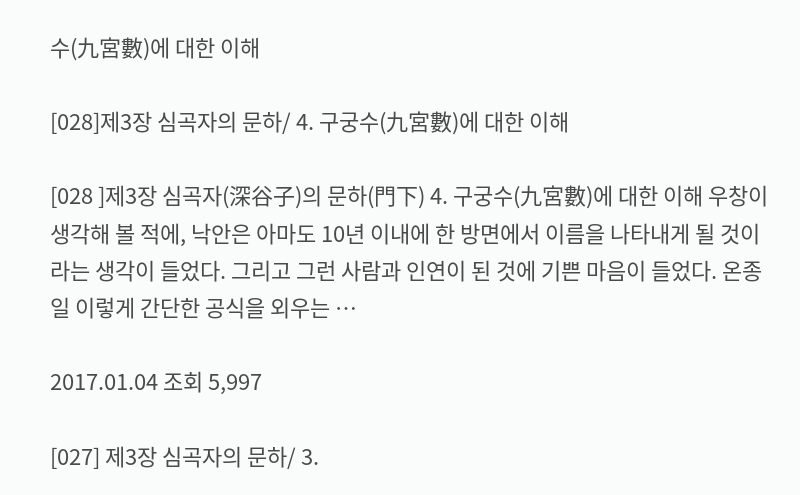수(九宮數)에 대한 이해

[028]제3장 심곡자의 문하/ 4. 구궁수(九宮數)에 대한 이해

[028 ]제3장 심곡자(深谷子)의 문하(門下) 4. 구궁수(九宮數)에 대한 이해 우창이 생각해 볼 적에, 낙안은 아마도 10년 이내에 한 방면에서 이름을 나타내게 될 것이라는 생각이 들었다. 그리고 그런 사람과 인연이 된 것에 기쁜 마음이 들었다. 온종일 이렇게 간단한 공식을 외우는 …

2017.01.04 조회 5,997

[027] 제3장 심곡자의 문하/ 3.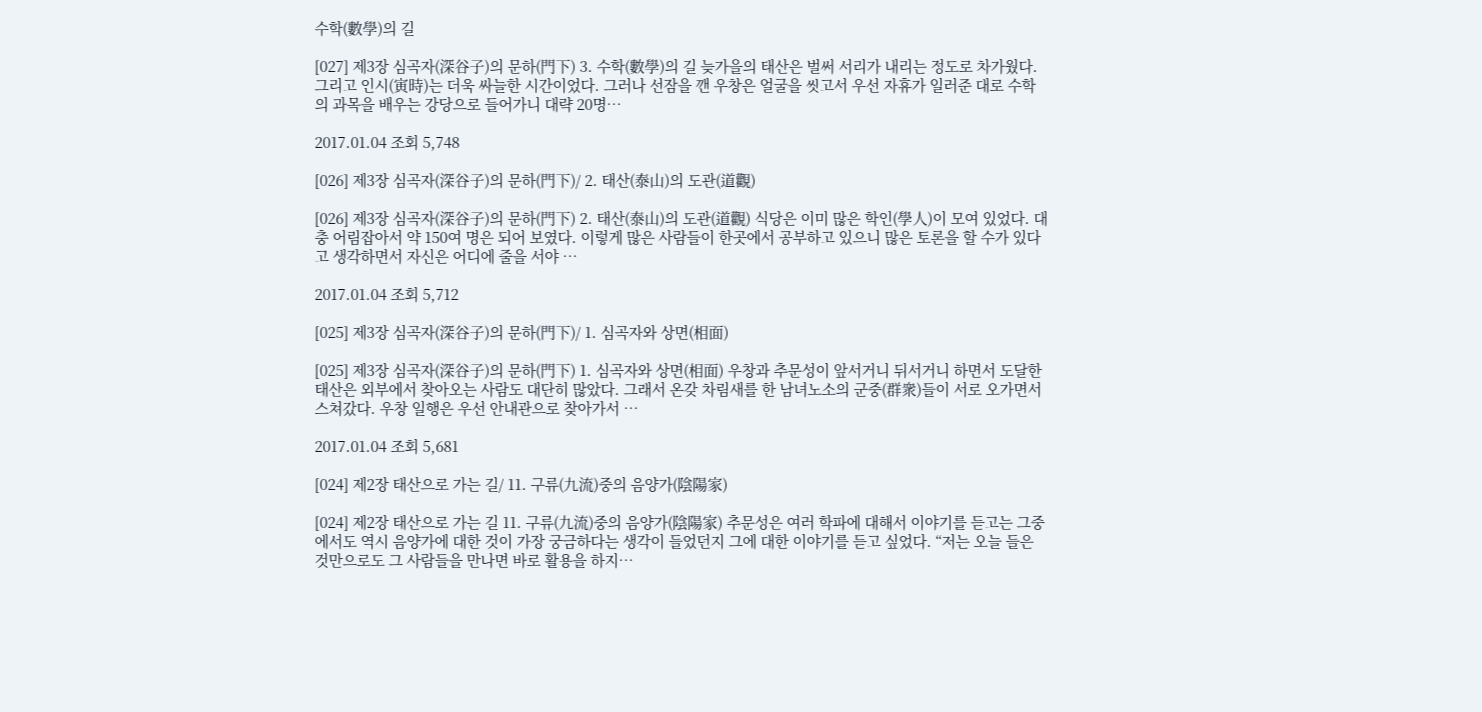수학(數學)의 길

[027] 제3장 심곡자(深谷子)의 문하(門下) 3. 수학(數學)의 길 늦가을의 태산은 벌써 서리가 내리는 정도로 차가웠다. 그리고 인시(寅時)는 더욱 싸늘한 시간이었다. 그러나 선잠을 깬 우창은 얼굴을 씻고서 우선 자휴가 일러준 대로 수학의 과목을 배우는 강당으로 들어가니 대략 20명…

2017.01.04 조회 5,748

[026] 제3장 심곡자(深谷子)의 문하(門下)/ 2. 태산(泰山)의 도관(道觀)

[026] 제3장 심곡자(深谷子)의 문하(門下) 2. 태산(泰山)의 도관(道觀) 식당은 이미 많은 학인(學人)이 모여 있었다. 대충 어림잡아서 약 150여 명은 되어 보였다. 이렇게 많은 사람들이 한곳에서 공부하고 있으니 많은 토론을 할 수가 있다고 생각하면서 자신은 어디에 줄을 서야 …

2017.01.04 조회 5,712

[025] 제3장 심곡자(深谷子)의 문하(門下)/ 1. 심곡자와 상면(相面)

[025] 제3장 심곡자(深谷子)의 문하(門下) 1. 심곡자와 상면(相面) 우창과 추문성이 앞서거니 뒤서거니 하면서 도달한 태산은 외부에서 찾아오는 사람도 대단히 많았다. 그래서 온갖 차림새를 한 남녀노소의 군중(群衆)들이 서로 오가면서 스쳐갔다. 우창 일행은 우선 안내관으로 찾아가서 …

2017.01.04 조회 5,681

[024] 제2장 태산으로 가는 길/ 11. 구류(九流)중의 음양가(陰陽家)

[024] 제2장 태산으로 가는 길 11. 구류(九流)중의 음양가(陰陽家) 추문성은 여러 학파에 대해서 이야기를 듣고는 그중에서도 역시 음양가에 대한 것이 가장 궁금하다는 생각이 들었던지 그에 대한 이야기를 듣고 싶었다. “저는 오늘 들은 것만으로도 그 사람들을 만나면 바로 활용을 하지…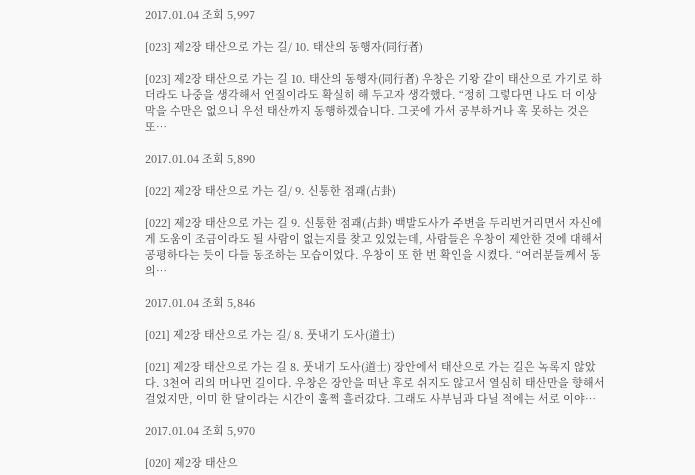2017.01.04 조회 5,997

[023] 제2장 태산으로 가는 길/ 10. 태산의 동행자(同行者)

[023] 제2장 태산으로 가는 길 10. 태산의 동행자(同行者) 우창은 기왕 같이 태산으로 가기로 하더라도 나중을 생각해서 언질이라도 확실히 해 두고자 생각했다. “정히 그렇다면 나도 더 이상 막을 수만은 없으니 우선 태산까지 동행하겠습니다. 그곳에 가서 공부하거나 혹 못하는 것은 또…

2017.01.04 조회 5,890

[022] 제2장 태산으로 가는 길/ 9. 신통한 점괘(占卦)

[022] 제2장 태산으로 가는 길 9. 신통한 점괘(占卦) 백발도사가 주변을 두리번거리면서 자신에게 도움이 조금이라도 될 사람이 없는지를 찾고 있었는데, 사람들은 우창이 제안한 것에 대해서 공평하다는 듯이 다들 동조하는 모습이었다. 우창이 또 한 번 확인을 시켰다. “여러분들께서 동의…

2017.01.04 조회 5,846

[021] 제2장 태산으로 가는 길/ 8. 풋내기 도사(道士)

[021] 제2장 태산으로 가는 길 8. 풋내기 도사(道士) 장안에서 태산으로 가는 길은 녹록지 않았다. 3천여 리의 머나먼 길이다. 우창은 장안을 떠난 후로 쉬지도 않고서 열심히 태산만을 향해서 걸었지만, 이미 한 달이라는 시간이 훌쩍 흘러갔다. 그래도 사부님과 다닐 적에는 서로 이야…

2017.01.04 조회 5,970

[020] 제2장 태산으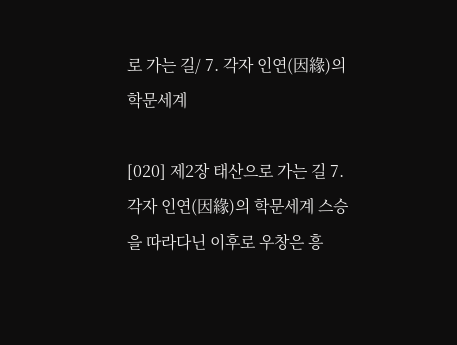로 가는 길/ 7. 각자 인연(因緣)의 학문세계

[020] 제2장 태산으로 가는 길 7. 각자 인연(因緣)의 학문세계 스승을 따라다닌 이후로 우창은 흥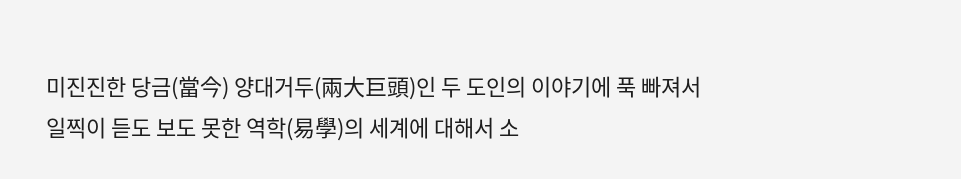미진진한 당금(當今) 양대거두(兩大巨頭)인 두 도인의 이야기에 푹 빠져서 일찍이 듣도 보도 못한 역학(易學)의 세계에 대해서 소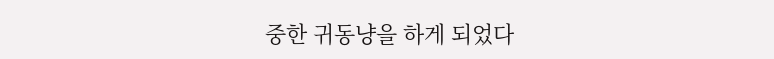중한 귀동냥을 하게 되었다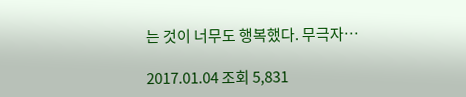는 것이 너무도 행복했다. 무극자…

2017.01.04 조회 5,831